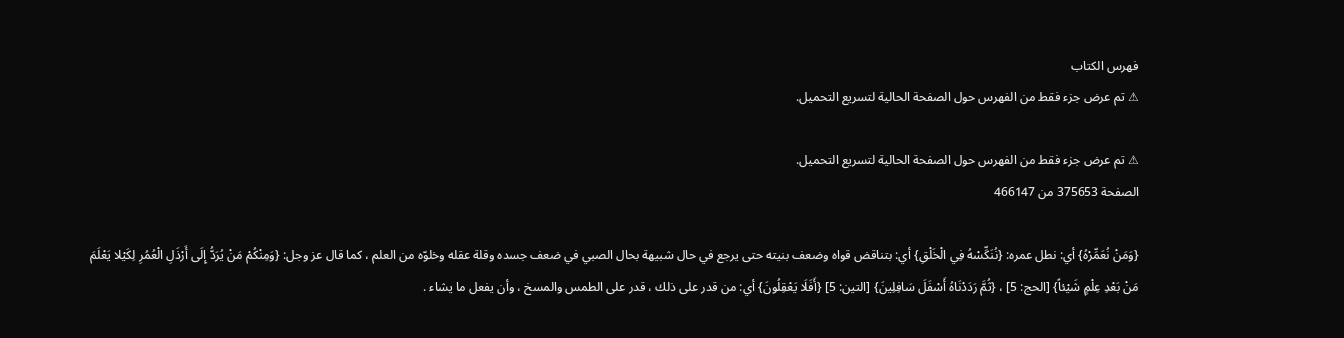فهرس الكتاب
⚠ تم عرض جزء فقط من الفهرس حول الصفحة الحالية لتسريع التحميل.

⚠ تم عرض جزء فقط من الفهرس حول الصفحة الحالية لتسريع التحميل.
الصفحة 375653 من 466147

{وَمَنْ نُعَمِّرْهُ} أي: نطل عمره: {نُنَكِّسْهُ فِي الْخَلْقِ} أي: بتناقض قواه وضعف بنيته حتى يرجع في حال شبيهة بحال الصبي في ضعف جسده وقلة عقله وخلوّه من العلم ، كما قال عز وجل: {وَمِنْكُمْ مَنْ يُرَدُّ إِلَى أَرْذَلِ الْعُمُرِ لِكَيْلا يَعْلَمَ مَنْ بَعْدِ عِلْمٍ شَيْئاً} [الحج: 5] ، {ثُمَّ رَدَدْنَاهُ أَسْفَلَ سَافِلِينَ} [التين: 5] {أَفَلَا يَعْقِلُونَ} أي: من قدر على ذلك ، قدر على الطمس والمسخ ، وأن يفعل ما يشاء .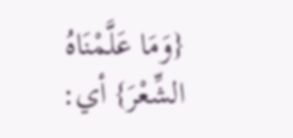{وَمَا عَلَّمْنَاهُ الشِّعْرَ} أي: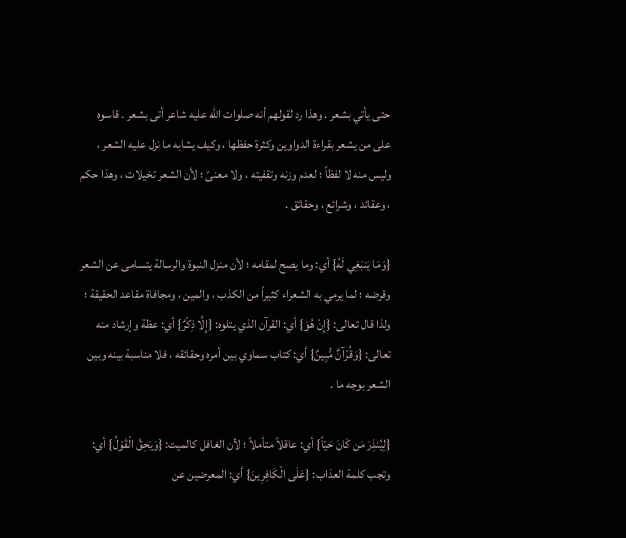حتى يأتي بشعر . وهذا رد لقولهم أنه صلوات الله عليه شاعر أتى بشعر . قاسوه على من يشعر بقراءة الدواوين وكثرة حفظها ، وكيف يشابه ما نزل عليه الشعر ، وليس منه لا لفظاً ؛ لعدم وزنه وتقفيته ، ولا معنىً ؛ لأن الشعر تخيلات ، وهذا حكم ، وعقائد ، وشرائع ، وحقائق .

{وَمَا يَنبَغِي لَهُ} أي: وما يصح لمقامه ؛ لأن منزل النبوة والرسالة يتسامى عن الشعر وقرضه ؛ لما يرمي به الشعراء كثيراً من الكذب ، والمين ، ومجافاة مقاعد الحقيقة ؛ ولذا قال تعالى: {إِنْ هُوَ} أي: القرآن الذي يتلوه: {إِلَّا ذِكْرٌ} أي: عظة وإرشاد منه تعالى: {وَقُرْآنٌ مُّبِينٌ} أي: كتاب سماوي بين أمره وحقائقه ، فلا مناسبة بينه وبين الشعر بوجه ما .

{لِيُنذِرَ مَن كَانَ حَيّاً} أي: عاقلاً متأملاً ؛ لأن الغافل كالميت: {وَيَحِقَّ الْقَوْلُ} أي: وتجب كلمة العذاب: {عَلَى الْكَافِرِينَ} أي: المعرضين عن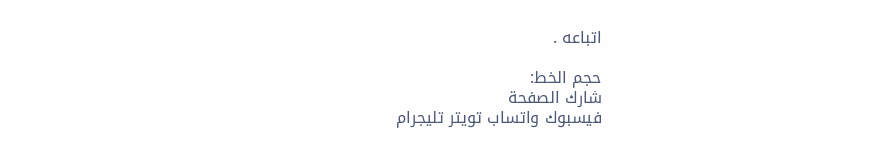اتباعه .

حجم الخط:
شارك الصفحة
فيسبوك واتساب تويتر تليجرام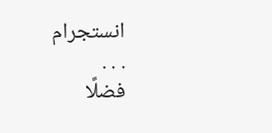انستجرام
. . .
فضلًا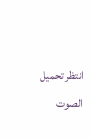انتظر تحميل الصوت